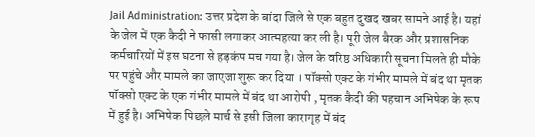Jail Administration: उत्तर प्रदेश के बांदा जिले से एक बहुत दुखद खबर सामने आई है। यहां के जेल में एक कैदी ने फासी लगाकर आत्महत्या कर ली है। पूरी जेल बैरक और प्रशासनिक कर्मचारियों में इस घटना से हड़कंप मच गया है। जेल के वरिष्ठ अधिकारी सूचना मिलते ही मौके पर पहुंचे और मामले का जाएजा शुरू कर दिया । पॉक्सो एक्ट के गंभीर मामले में बंद था मृतक पॉक्सो एक्ट के एक गंभीर मामले में बंद था आरोपी , मृतक कैदी की पहचान अभिषेक के रूप में हुई है। अभिषेक पिछले मार्च से इसी जिला कारागृह में बंद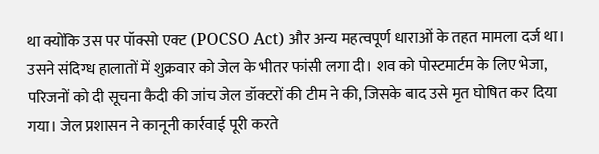था क्योंकि उस पर पॉक्सो एक्ट (POCSO Act) और अन्य महत्वपूर्ण धाराओं के तहत मामला दर्ज था। उसने संदिग्ध हालातों में शुक्रवार को जेल के भीतर फांसी लगा दी। शव को पोस्टमार्टम के लिए भेजा, परिजनों को दी सूचना कैदी की जांच जेल डॉक्टरों की टीम ने की, जिसके बाद उसे मृत घोषित कर दिया गया। जेल प्रशासन ने कानूनी कार्रवाई पूरी करते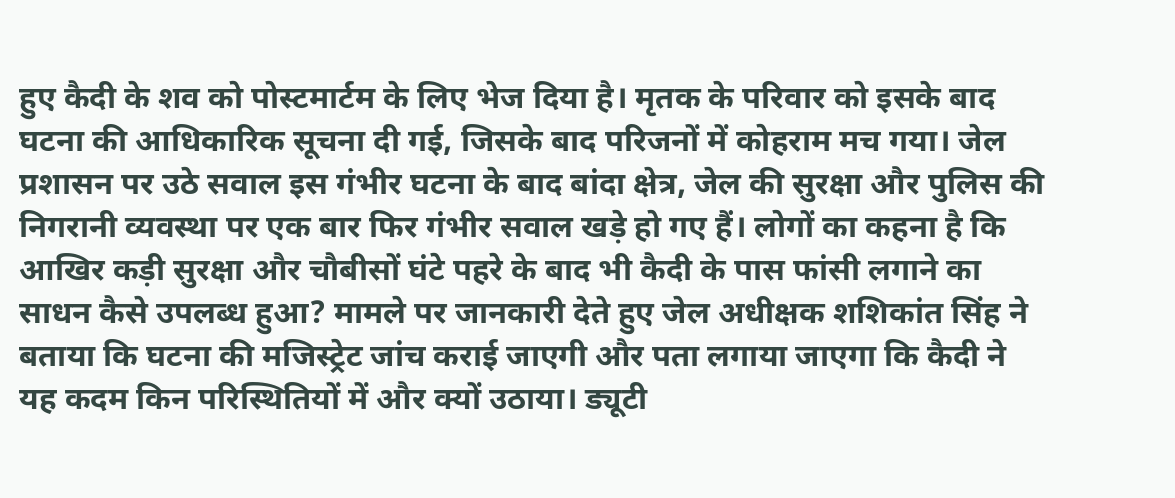हुए कैदी के शव को पोस्टमार्टम के लिए भेज दिया है। मृतक के परिवार को इसके बाद घटना की आधिकारिक सूचना दी गई, जिसके बाद परिजनों में कोहराम मच गया। जेल प्रशासन पर उठे सवाल इस गंभीर घटना के बाद बांदा क्षेत्र, जेल की सुरक्षा और पुलिस की निगरानी व्यवस्था पर एक बार फिर गंभीर सवाल खड़े हो गए हैं। लोगों का कहना है कि आखिर कड़ी सुरक्षा और चौबीसों घंटे पहरे के बाद भी कैदी के पास फांसी लगाने का साधन कैसे उपलब्ध हुआ? मामले पर जानकारी देते हुए जेल अधीक्षक शशिकांत सिंह ने बताया कि घटना की मजिस्ट्रेट जांच कराई जाएगी और पता लगाया जाएगा कि कैदी ने यह कदम किन परिस्थितियों में और क्यों उठाया। ड्यूटी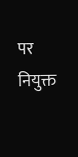पर नियुक्त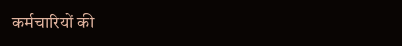कर्मचारियों की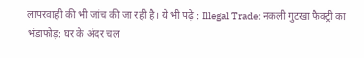लापरवाही की भी जांच की जा रही है। ये भी पढ़े : Illegal Trade: नकली गुटखा फैक्ट्री का भंडाफोड़: घर के अंदर चल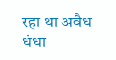रहा था अवैध धंधा